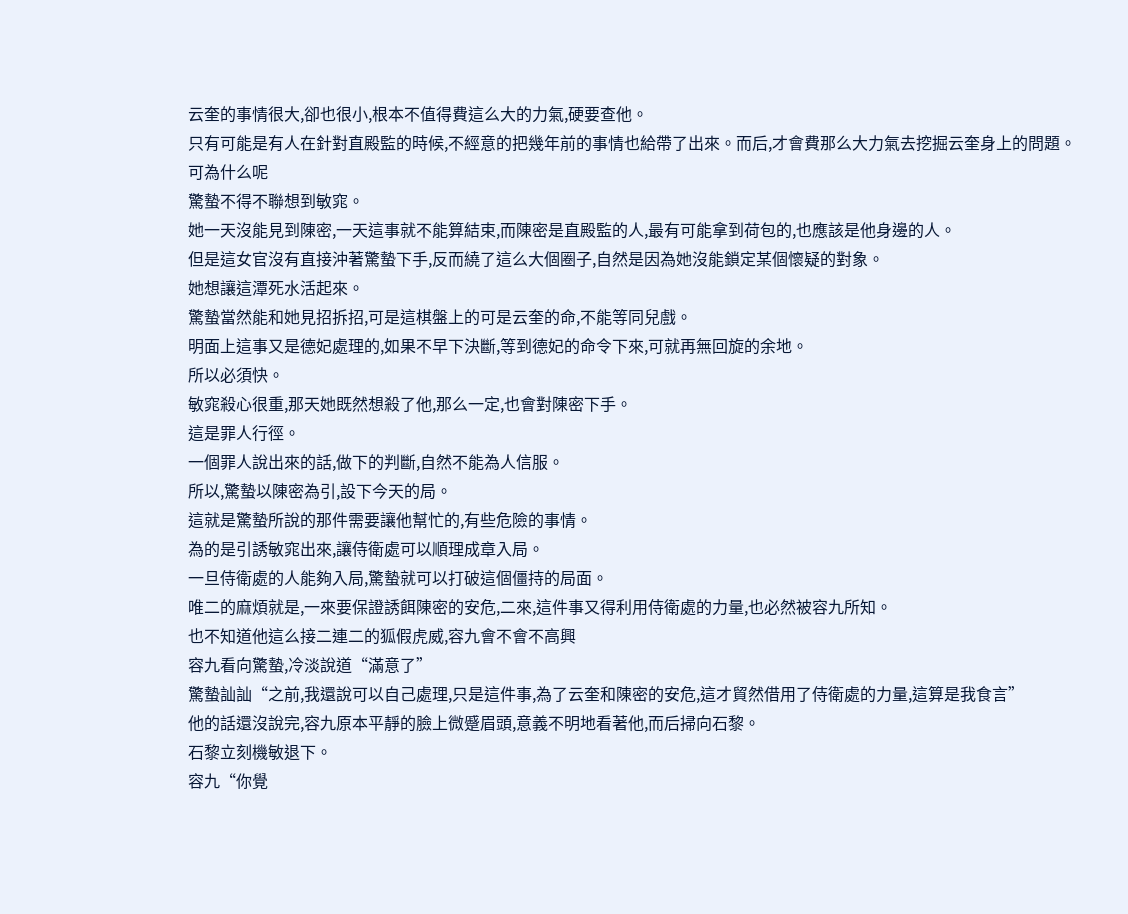云奎的事情很大,卻也很小,根本不值得費這么大的力氣,硬要查他。
只有可能是有人在針對直殿監的時候,不經意的把幾年前的事情也給帶了出來。而后,才會費那么大力氣去挖掘云奎身上的問題。
可為什么呢
驚蟄不得不聯想到敏窕。
她一天沒能見到陳密,一天這事就不能算結束,而陳密是直殿監的人,最有可能拿到荷包的,也應該是他身邊的人。
但是這女官沒有直接沖著驚蟄下手,反而繞了這么大個圈子,自然是因為她沒能鎖定某個懷疑的對象。
她想讓這潭死水活起來。
驚蟄當然能和她見招拆招,可是這棋盤上的可是云奎的命,不能等同兒戲。
明面上這事又是德妃處理的,如果不早下決斷,等到德妃的命令下來,可就再無回旋的余地。
所以必須快。
敏窕殺心很重,那天她既然想殺了他,那么一定,也會對陳密下手。
這是罪人行徑。
一個罪人說出來的話,做下的判斷,自然不能為人信服。
所以,驚蟄以陳密為引,設下今天的局。
這就是驚蟄所說的那件需要讓他幫忙的,有些危險的事情。
為的是引誘敏窕出來,讓侍衛處可以順理成章入局。
一旦侍衛處的人能夠入局,驚蟄就可以打破這個僵持的局面。
唯二的麻煩就是,一來要保證誘餌陳密的安危,二來,這件事又得利用侍衛處的力量,也必然被容九所知。
也不知道他這么接二連二的狐假虎威,容九會不會不高興
容九看向驚蟄,冷淡說道“滿意了”
驚蟄訕訕“之前,我還說可以自己處理,只是這件事,為了云奎和陳密的安危,這才貿然借用了侍衛處的力量,這算是我食言”
他的話還沒說完,容九原本平靜的臉上微蹙眉頭,意義不明地看著他,而后掃向石黎。
石黎立刻機敏退下。
容九“你覺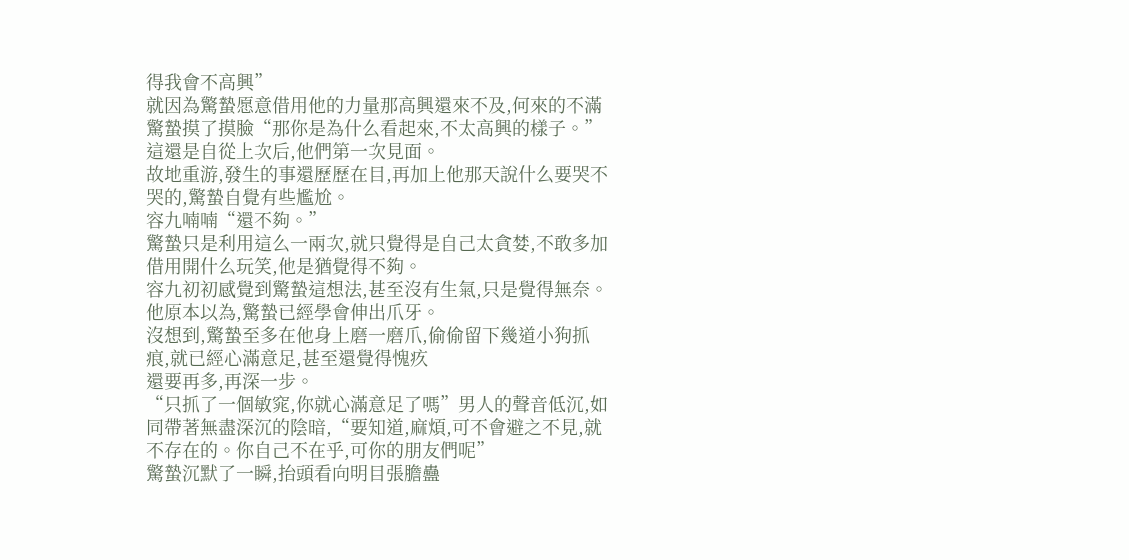得我會不高興”
就因為驚蟄愿意借用他的力量那高興還來不及,何來的不滿
驚蟄摸了摸臉“那你是為什么看起來,不太高興的樣子。”
這還是自從上次后,他們第一次見面。
故地重游,發生的事還歷歷在目,再加上他那天說什么要哭不哭的,驚蟄自覺有些尷尬。
容九喃喃“還不夠。”
驚蟄只是利用這么一兩次,就只覺得是自己太貪婪,不敢多加借用開什么玩笑,他是猶覺得不夠。
容九初初感覺到驚蟄這想法,甚至沒有生氣,只是覺得無奈。
他原本以為,驚蟄已經學會伸出爪牙。
沒想到,驚蟄至多在他身上磨一磨爪,偷偷留下幾道小狗抓痕,就已經心滿意足,甚至還覺得愧疚
還要再多,再深一步。
“只抓了一個敏窕,你就心滿意足了嗎”男人的聲音低沉,如同帶著無盡深沉的陰暗,“要知道,麻煩,可不會避之不見,就不存在的。你自己不在乎,可你的朋友們呢”
驚蟄沉默了一瞬,抬頭看向明目張膽蠱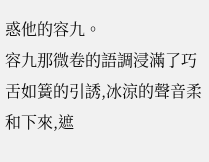惑他的容九。
容九那微卷的語調浸滿了巧舌如簧的引誘,冰涼的聲音柔和下來,遮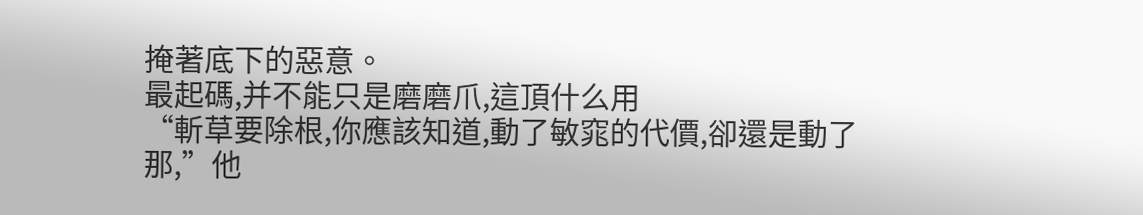掩著底下的惡意。
最起碼,并不能只是磨磨爪,這頂什么用
“斬草要除根,你應該知道,動了敏窕的代價,卻還是動了那,”他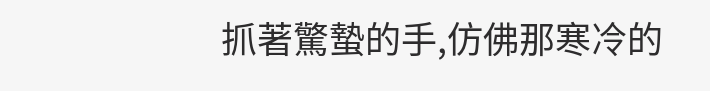抓著驚蟄的手,仿佛那寒冷的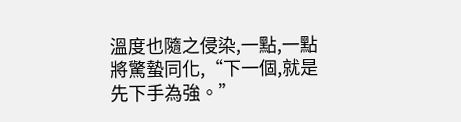溫度也隨之侵染,一點,一點將驚蟄同化,“下一個,就是先下手為強。”